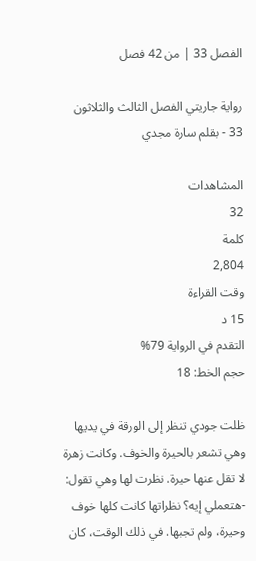الفصل 33 | من 42 فصل

رواية جاريتي الفصل الثالث والثلاثون 33 - بقلم سارة مجدي

المشاهدات
32
كلمة
2,804
وقت القراءة
15 د
التقدم في الرواية 79%
حجم الخط: 18

ظلت جودي تنظر إلى الورقة في يديها وهي تشعر بالحيرة والخوف. وكانت زهرة لا تقل عنها حيرة. نظرت لها وهي تقول: -هتعملي إيه؟ نظراتها كانت كلها خوف وحيرة، ولم تجبها. في ذلك الوقت، كان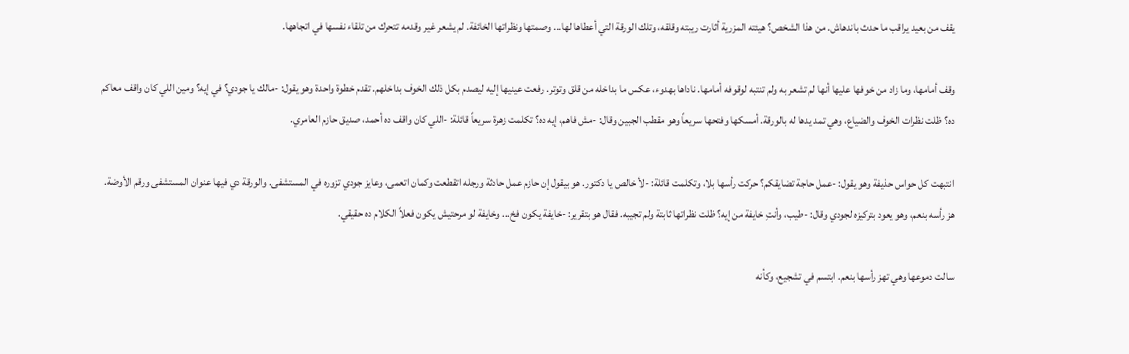يقف من بعيد يراقب ما حدث باندهاش. من هذا الشخص؟ هيئته المزرية أثارت ريبته وقلقه، وتلك الورقة التي أعطاها لها... وصمتها ونظراتها الخائفة. لم يشعر غير وقدمه تتحرك من تلقاء نفسها في اتجاهها.

وقف أمامها، وما زاد من خوفها عليها أنها لم تشعر به ولم تنتبه لوقوفه أمامها. ناداها بهدوء، عكس ما بداخله من قلق وتوتر. رفعت عينيها إليه ليصدم بكل ذلك الخوف بداخلهم. تقدم خطوة واحدة وهو يقول: -مالك يا جودي؟ في إيه؟ ومين اللي كان واقف معاكم ده؟ ظلت نظرات الخوف والضياع، وهي تمد يدها له بالورقة. أمسكها وفتحها سريعاً وهو مقطب الجبين وقال: -مش فاهم، إيه ده؟ تكلمت زهرة سريعاً قائلة: -اللي كان واقف ده أحمد، صديق حازم العامري.

انتبهت كل حواس حذيفة وهو يقول: -عمل حاجة تضايقكم؟ حركت رأسها بلا، وتكلمت قائلة: -لأ خالص يا دكتور. هو بيقول إن حازم عمل حادثة ورجله اتقطعت وكمان اتعمى، وعايز جودي تزوره في المستشفى. والورقة دي فيها عنوان المستشفى ورقم الأوضة. هز رأسه بنعم، وهو يعود بتركيزه لجودي وقال: -طيب، وأنتِ خايفة من إيه؟ ظلت نظراتها ثابتة ولم تجيبه. فقال هو بتقرير: -خايفة يكون فخ... وخايفة لو مرحتيش يكون فعلاً الكلام ده حقيقي.

سالت دموعها وهي تهز رأسها بنعم. ابتسم في تشجيع، وكأنه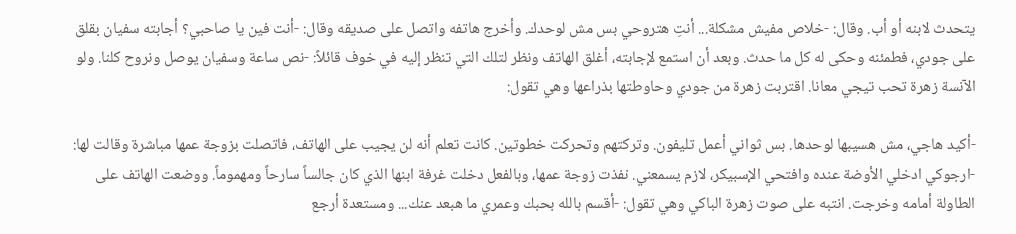يتحدث لابنه أو أب. وقال: -خلاص مفيش مشكلة... أنتِ هتروحي بس مش لوحدك. وأخرج هاتفه واتصل على صديقه وقال: -أنت فين يا صاحبي؟ أجابته سفيان بقلق على جودي، فطمئنه وحكى له كل ما حدث. وبعد أن استمع لإجابته، أغلق الهاتف ونظر لتلك التي تنظر إليه في خوف قائلاً: -نص ساعة وسفيان يوصل ونروح كلنا. ولو الآنسة زهرة تحب تيجي معانا. اقتربت زهرة من جودي وحاوطتها بذراعها وهي تقول:

-أكيد هاجي، مش هسيبها لوحدها. بس ثواني أعمل تليفون. وتركتهم وتحركت خطوتين. كانت تعلم أنه لن يجيب على الهاتف، فاتصلت بزوجة عمها مباشرة وقالت لها: -ارجوكي ادخلي الأوضة عنده وافتحي الإسبيكر، لازم يسمعني. نفذت زوجة عمها، وبالفعل دخلت غرفة ابنها الذي كان جالساً سارحاً ومهموماً. ووضعت الهاتف على الطاولة أمامه وخرجت. انتبه على صوت زهرة الباكي وهي تقول: -أقسم بالله بحبك وعمري ما هبعد عنك... ومستعدة أرجع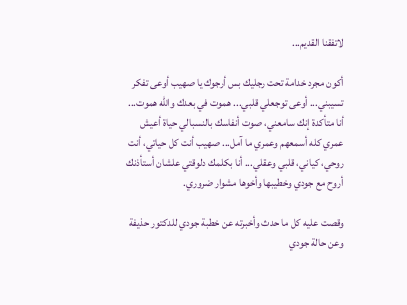لاتفقنا القديم...

أكون مجرد خدامة تحت رجليك بس أرجوك يا صهيب أوعى تفكر تسيبني... أوعى توجعلي قلبي... هموت في بعدك والله هموت... أنا متأكدة إنك سامعني، صوت أنفاسك بالنسبالي حياة أعيش عمري كله أسمعهم وعمري ما آمل... صهيب أنت كل حياتي، أنت روحي، كياني، قلبي وعقلي... أنا بكلمك دلوقتي علشان أستأذنك أروح مع جودي وخطيبها وأخوها مشوار ضروري.

وقصت عليه كل ما حدث وأخبرته عن خطبة جودي للدكتور حذيفة وعن حالة جودي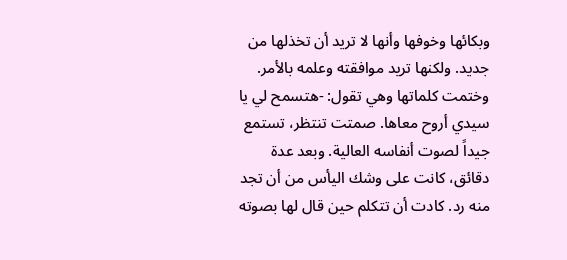وبكائها وخوفها وأنها لا تريد أن تخذلها من جديد. ولكنها تريد موافقته وعلمه بالأمر. وختمت كلماتها وهي تقول: -هتسمح لي يا سيدي أروح معاها. صمتت تنتظر، تستمع جيداً لصوت أنفاسه العالية. وبعد عدة دقائق، كانت على وشك اليأس من أن تجد منه رد. كادت أن تتكلم حين قال لها بصوته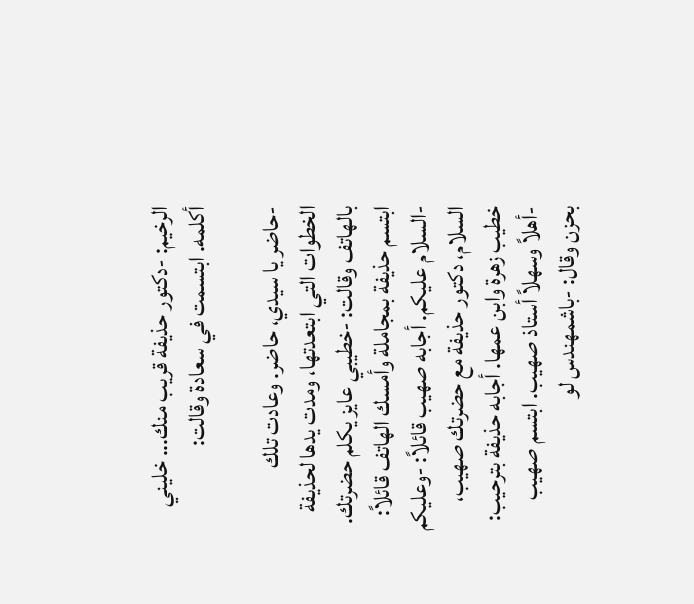الرخيم: -دكتور حذيفة قريب منك... خليني أكلمه. ابتسمت في سعادة وقالت:

-حاضر يا سيدي، حاضر. وعادت تلك الخطوات التي ابتعدتها، ومدت يدها لحذيفة بالهاتف وقالت: -خطيبي عايز يكلم حضرتك. ابتسم حذيفة بمجاملة وأمسك الهاتف قائلاً: -السلام عليكم. أجابه صهيب قائلاً: -وعليكم السلام، دكتور حذيفة مع حضرتك صهيب، خطيب زهرة وابن عمها. أجابه حذيفة بترحيب: -أهلاً وسهلاً أستاذ صهيب. ابتسم صهيب بحزن وقال: -باشمهندس لو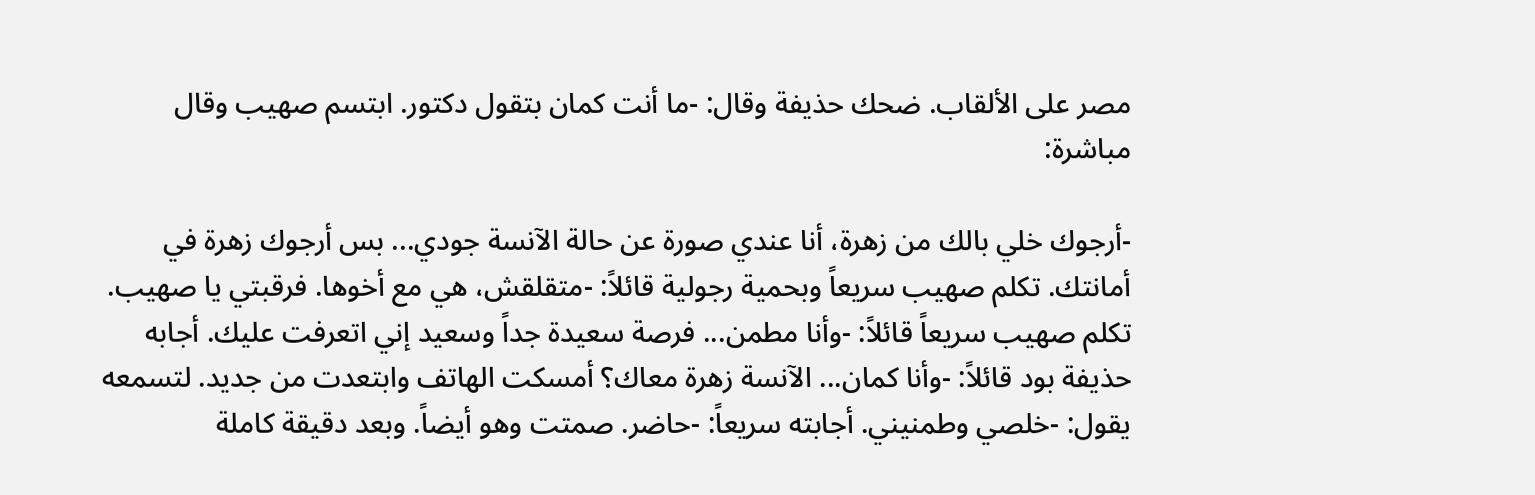مصر على الألقاب. ضحك حذيفة وقال: -ما أنت كمان بتقول دكتور. ابتسم صهيب وقال مباشرة:

-أرجوك خلي بالك من زهرة، أنا عندي صورة عن حالة الآنسة جودي... بس أرجوك زهرة في أمانتك. تكلم صهيب سريعاً وبحمية رجولية قائلاً: -متقلقش، هي مع أخوها. فرقبتي يا صهيب. تكلم صهيب سريعاً قائلاً: -وأنا مطمن... فرصة سعيدة جداً وسعيد إني اتعرفت عليك. أجابه حذيفة بود قائلاً: -وأنا كمان... الآنسة زهرة معاك؟ أمسكت الهاتف وابتعدت من جديد. لتسمعه يقول: -خلصي وطمنيني. أجابته سريعاً: -حاضر. صمتت وهو أيضاً. وبعد دقيقة كاملة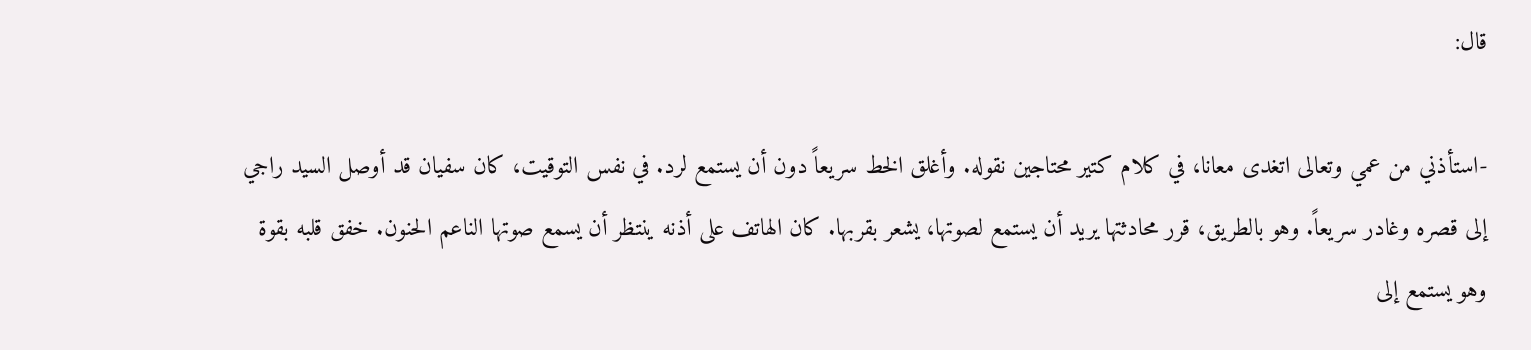قال:

-استأذني من عمي وتعالى اتغدى معانا، في كلام كتير محتاجين نقوله. وأغلق الخط سريعاً دون أن يستمع لرد. في نفس التوقيت، كان سفيان قد أوصل السيد راجي إلى قصره وغادر سريعاً. وهو بالطريق، قرر محادثتها يريد أن يستمع لصوتها، يشعر بقربها. كان الهاتف على أذنه ينتظر أن يسمع صوتها الناعم الحنون. خفق قلبه بقوة وهو يستمع إلى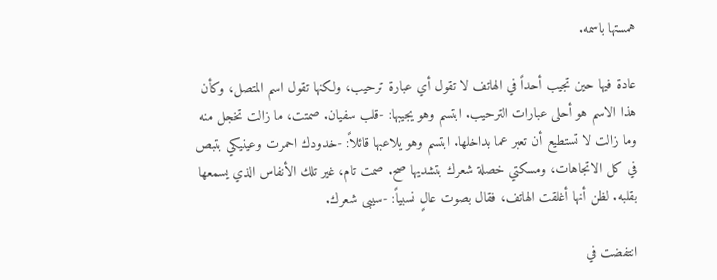همستها باسمه.

عادة فيها حين تجيب أحداً في الهاتف لا تقول أي عبارة ترحيب، ولكنها تقول اسم المتصل، وكأن هذا الاسم هو أحلى عبارات الترحيب. ابتسم وهو يجيبها: -قلب سفيان. صمتت، ما زالت تخجل منه وما زالت لا تستطيع أن تعبر عما بداخلها. ابتسم وهو يلاعبها قائلاً: -خدودك احمرت وعينيكي بتبص في كل الاتجاهات، ومسكتي خصلة شعرك بتشديها صح. صمت تام، غير تلك الأنفاس الذي يسمعها بقلبه. لظن أنها أغلقت الهاتف، فقال بصوت عالٍ نسبياً: -سيبى شعرك.

انتفضت في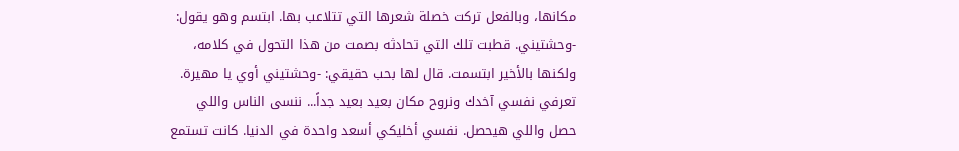مكانها، وبالفعل تركت خصلة شعرها التي تتلاعب بها. ابتسم وهو يقول: -وحشتيني. قطبت تلك التي تحادثه بصمت من هذا التحول في كلامه، ولكنها بالأخير ابتسمت. قال لها بحب حقيقي: -وحشتيني أوي يا مهيرة. تعرفي نفسي آخدك ونروح مكان بعيد بعيد جداً... ننسى الناس واللي حصل واللي هيحصل. نفسي أخليكي أسعد واحدة في الدنيا. كانت تستمع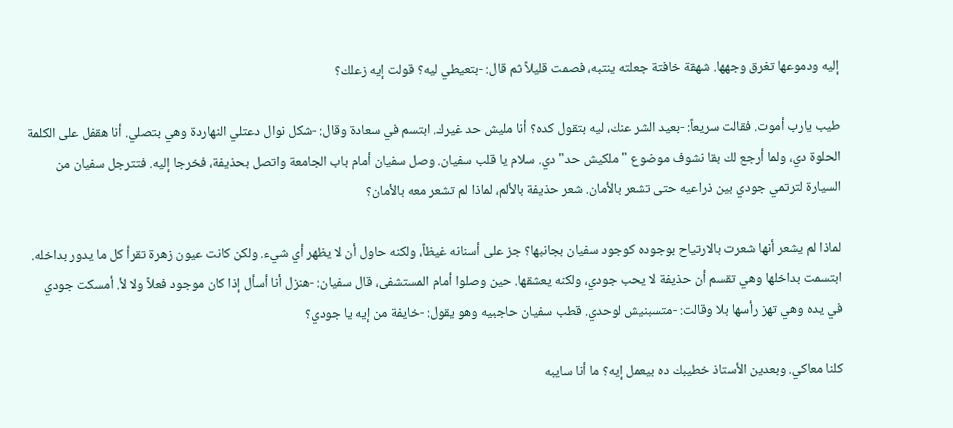إليه ودموعها تغرق وجهها. شهقة خافتة جعلته ينتبه، فصمت قليلاً ثم قال: -بتعيطي ليه؟ قولت إيه زعلك؟

طيب يارب أموت. فقالت سريعاً: -بعيد الشر عنك، ليه بتقول كده؟ أنا مليش حد غيرك. ابتسم في سعادة وقال: -شكل نوال دعتلي النهاردة وهي بتصلي. أنا هقفل على الكلمة الحلوة دي، ولما أرجع لك بقا نشوف موضوع "ملكيش حد" دي. سلام يا قلب سفيان. وصل سفيان أمام باب الجامعة واتصل بحذيفة، فخرجا إليه. فتترجل سفيان من السيارة لترتمي جودي بين ذراعيه حتى تشعر بالأمان. شعر حذيفة بالألم، لماذا لم تشعر معه بالأمان؟

لماذا لم يشعر أنها شعرت بالارتياح بوجوده كوجود سفيان بجانبها؟ جز على أسنانه غيظاً، ولكنه حاول أن لا يظهر أي شيء. ولكن كانت عيون زهرة تقرأ كل ما يدور بداخله. ابتسمت بداخلها وهي تقسم أن حذيفة لا يحب جودي، ولكنه يعشقها. حين وصلوا أمام المستشفى، قال سفيان: -هنزل أنا أسأل إذا كان موجود فعلاً ولا لأ. أمسكت جودي في يده وهي تهز رأسها بلا وقالت: -متسبنيش لوحدي. قطب سفيان حاجبيه وهو يقول: -خايفة من إيه يا جودي؟

كلنا معاكي. وبعدين الأستاذ خطيبك ده بيعمل إيه؟ ما أنا سايبه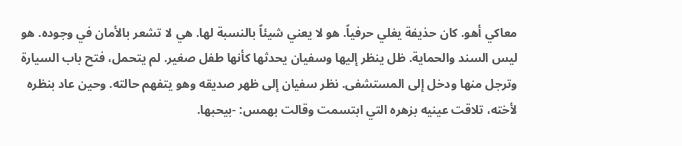معاكي أهو. كان حذيفة يغلي حرفياً. هو لا يعني شيئاً بالنسبة لها. هي لا تشعر بالأمان في وجوده. هو ليس السند والحماية. ظل ينظر إليها وسفيان يحدثها كأنها طفل صغير. لم يتحمل، فتح باب السيارة وترجل منها ودخل إلى المستشفى. نظر سفيان إلى ظهر صديقه وهو يتفهم حالته. وحين عاد بنظره لأخته، تلاقت عينيه بزهره التي ابتسمت وقالت بهمس: -بيحبها.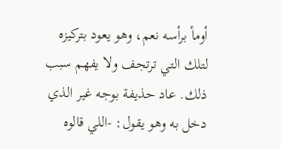أومأ برأسه نعم، وهو يعود بتركيزه لتلك التي ترتجف ولا يفهم سبب ذلك. عاد حذيفة بوجه غير الذي دخل به وهو يقول: -اللي قالوه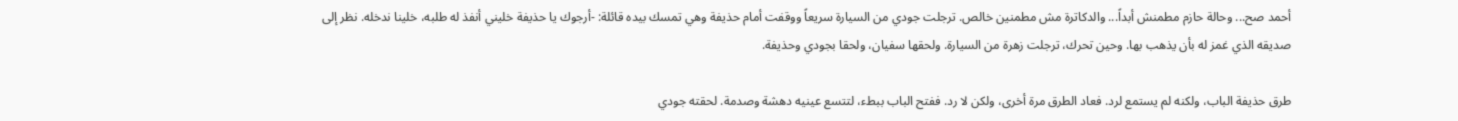أحمد صح... وحالة حازم مطمنش أبداً... والدكاترة مش مطمنين خالص. ترجلت جودي من السيارة سريعاً ووقفت أمام حذيفة وهي تمسك بيده قائلة: -أرجوك يا حذيفة خليني أنفذ له طلبه، خلينا ندخله. نظر إلى صديقه الذي غمز له بأن يذهب بها. وحين تحرك، ترجلت زهرة من السيارة. ولحقها سفيان، ولحقا بجودي وحذيفة.

طرق حذيفة الباب، ولكنه لم يستمع لرد. فعاد الطرق مرة أخرى، ولكن لا رد. ففتح الباب ببطء، لتتسع عينيه دهشة وصدمة. لحقته جودي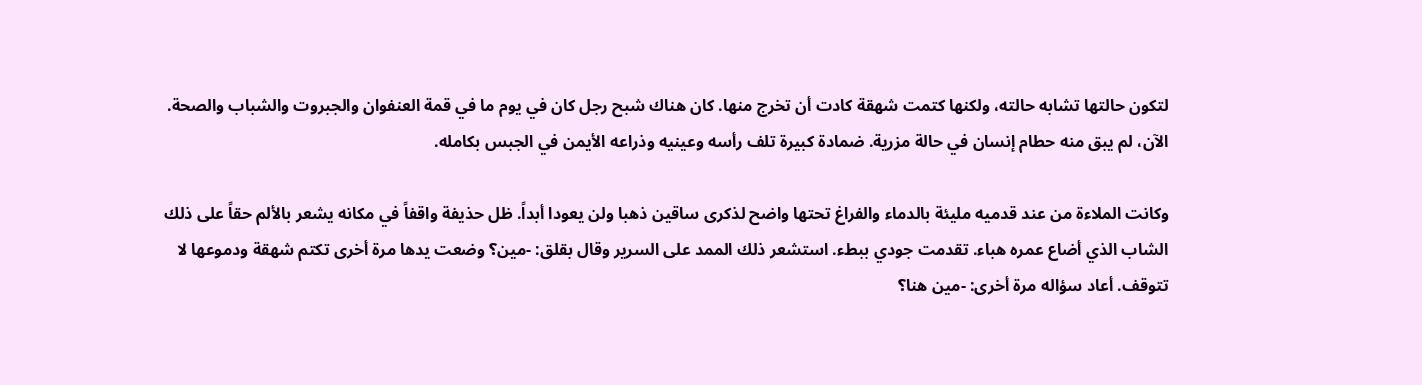لتكون حالتها تشابه حالته، ولكنها كتمت شهقة كادت أن تخرج منها. كان هناك شبح رجل كان في يوم ما في قمة العنفوان والجبروت والشباب والصحة. الآن، لم يبق منه حطام إنسان في حالة مزرية. ضمادة كبيرة تلف رأسه وعينيه وذراعه الأيمن في الجبس بكامله.

وكانت الملاءة من عند قدميه مليئة بالدماء والفراغ تحتها واضح لذكرى ساقين ذهبا ولن يعودا أبداً. ظل حذيفة واقفاً في مكانه يشعر بالألم حقاً على ذلك الشاب الذي أضاع عمره هباء. تقدمت جودي ببطء. استشعر ذلك الممد على السرير وقال بقلق: -مين؟ وضعت يدها مرة أخرى تكتم شهقة ودموعها لا تتوقف. أعاد سؤاله مرة أخرى: -مين هنا؟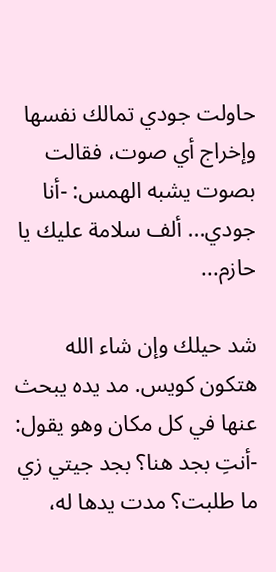حاولت جودي تمالك نفسها وإخراج أي صوت، فقالت بصوت يشبه الهمس: -أنا جودي... ألف سلامة عليك يا حازم...

شد حيلك وإن شاء الله هتكون كويس. مد يده يبحث عنها في كل مكان وهو يقول: -أنتِ بجد هنا؟ بجد جيتي زي ما طلبت؟ مدت يدها له،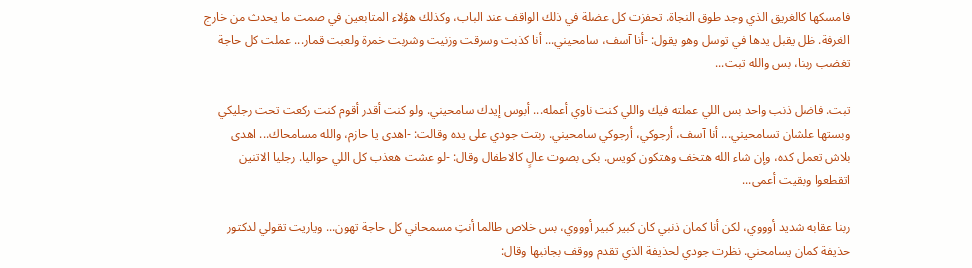فامسكها كالغريق الذي وجد طوق النجاة. تحفزت كل عضلة في ذلك الواقف عند الباب، وكذلك هؤلاء المتابعين في صمت ما يحدث من خارج الغرفة. ظل يقبل يدها في توسل وهو يقول: -أنا آسف، سامحيني... أنا كذبت وسرقت وزنيت وشربت خمرة ولعبت قمار... عملت كل حاجة تغضب ربنا، بس والله تبت...

تبت. فاضل ذنب واحد بس اللي عملته فيك واللي كنت ناوي أعمله... أبوس إيدك سامحيني. ولو كنت أقدر أقوم كنت ركعت تحت رجليكي وبستها علشان تسامحيني... أنا آسف، أرجوكي، أرجوكي سامحيني. ربتت جودي على يده وقالت: -اهدى يا حازم، والله مسامحاك... اهدى بلاش تعمل كده، وإن شاء الله هتخف وهتكون كويس. بكى بصوت عالٍ كالاطفال وقال: -لو عشت هعذب كل اللي حواليا. رجليا الاتنين اتقطعوا وبقيت أعمى...

ربنا عقابه شديد أوووي، لكن أنا كمان ذنبي كان كبير كبير أوووي، بس خلاص طالما أنتِ مسمحاني كل حاجة تهون... وياريت تقولي لدكتور حذيفة كمان يسامحني. نظرت جودي لحذيفة الذي تقدم ووقف بجانبها وقال: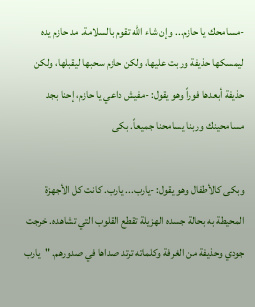-مسامحك يا حازم... وإن شاء الله تقوم بالسلامة. مد حازم يده ليمسكها حذيفة وربت عليها، ولكن حازم سحبها ليقبلها، ولكن حذيفة أبعدها فوراً وهو يقول: -مفيش داعي يا حازم، إحنا بجد مسامحينك وربنا يسامحنا جميعاً. بكى

وبكى كالأطفال وهو يقول: -يارب... يارب. كانت كل الأجهزة المحيطة به بحالة جسده الهزيلة تقطع القلوب التي تشاهده. خرجت جودي وحذيفة من الغرفة وكلماته ترتد صداها في صدورهم. "يارب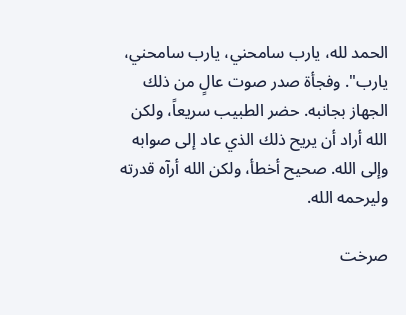الحمد لله، يارب سامحني، يارب سامحني، يارب". وفجأة صدر صوت عالٍ من ذلك الجهاز بجانبه. حضر الطبيب سريعاً، ولكن الله أراد أن يريح ذلك الذي عاد إلى صوابه وإلى الله. صحيح أخطأ، ولكن الله أرآه قدرته وليرحمه الله.

صرخت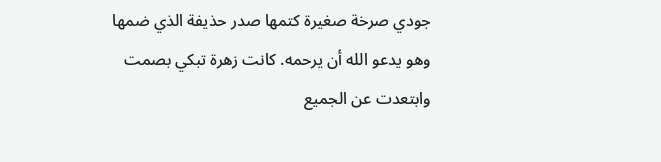جودي صرخة صغيرة كتمها صدر حذيفة الذي ضمها وهو يدعو الله أن يرحمه. كانت زهرة تبكي بصمت وابتعدت عن الجميع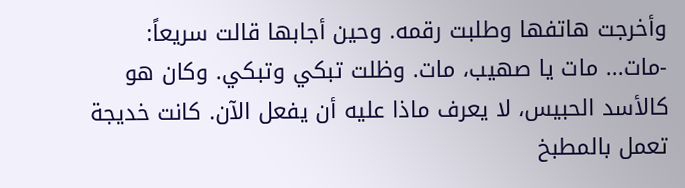وأخرجت هاتفها وطلبت رقمه. وحين أجابها قالت سريعاً: -مات... مات يا صهيب، مات. وظلت تبكي وتبكي. وكان هو كالأسد الحبيس، لا يعرف ماذا عليه أن يفعل الآن. كانت خديجة تعمل بالمطبخ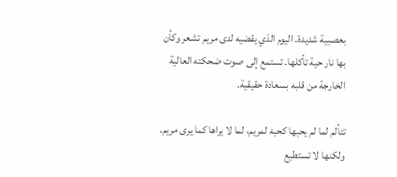بعصبية شديدة. اليوم الذي يقضيه لدى مريم تشعر وكأن بها نار حية تأكلها. تستمع إلى صوت ضحكته العالية الخارجة من قلبه بسعادة حقيقية.

تتألم لما لم يحبها كحبه لمريم، لما لا يراها كما يرى مريم. ولكنها لا تستطيع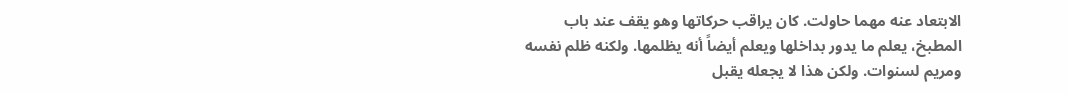الابتعاد عنه مهما حاولت. كان يراقب حركاتها وهو يقف عند باب المطبخ، يعلم ما يدور بداخلها ويعلم أيضاً أنه يظلمها. ولكنه ظلم نفسه ومريم لسنوات. ولكن هذا لا يجعله يقبل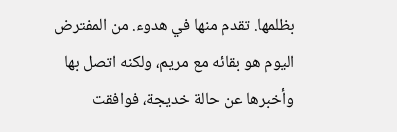بظلمها. تقدم منها في هدوء. من المفترض اليوم هو بقائه مع مريم، ولكنه اتصل بها وأخبرها عن حالة خديجة، فوافقت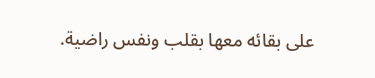على بقائه معها بقلب ونفس راضية.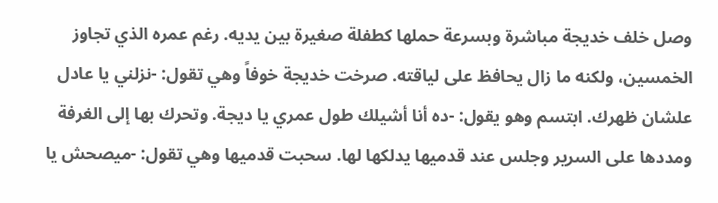وصل خلف خديجة مباشرة وبسرعة حملها كطفلة صغيرة بين يديه. رغم عمره الذي تجاوز الخمسين، ولكنه ما زال يحافظ على لياقته. صرخت خديجة خوفاً وهي تقول: -نزلني يا عادل علشان ظهرك. ابتسم وهو يقول: -ده أنا أشيلك طول عمري يا ديجة. وتحرك بها إلى الغرفة ومددها على السرير وجلس عند قدميها يدلكها لها. سحبت قدميها وهي تقول: -ميصحش يا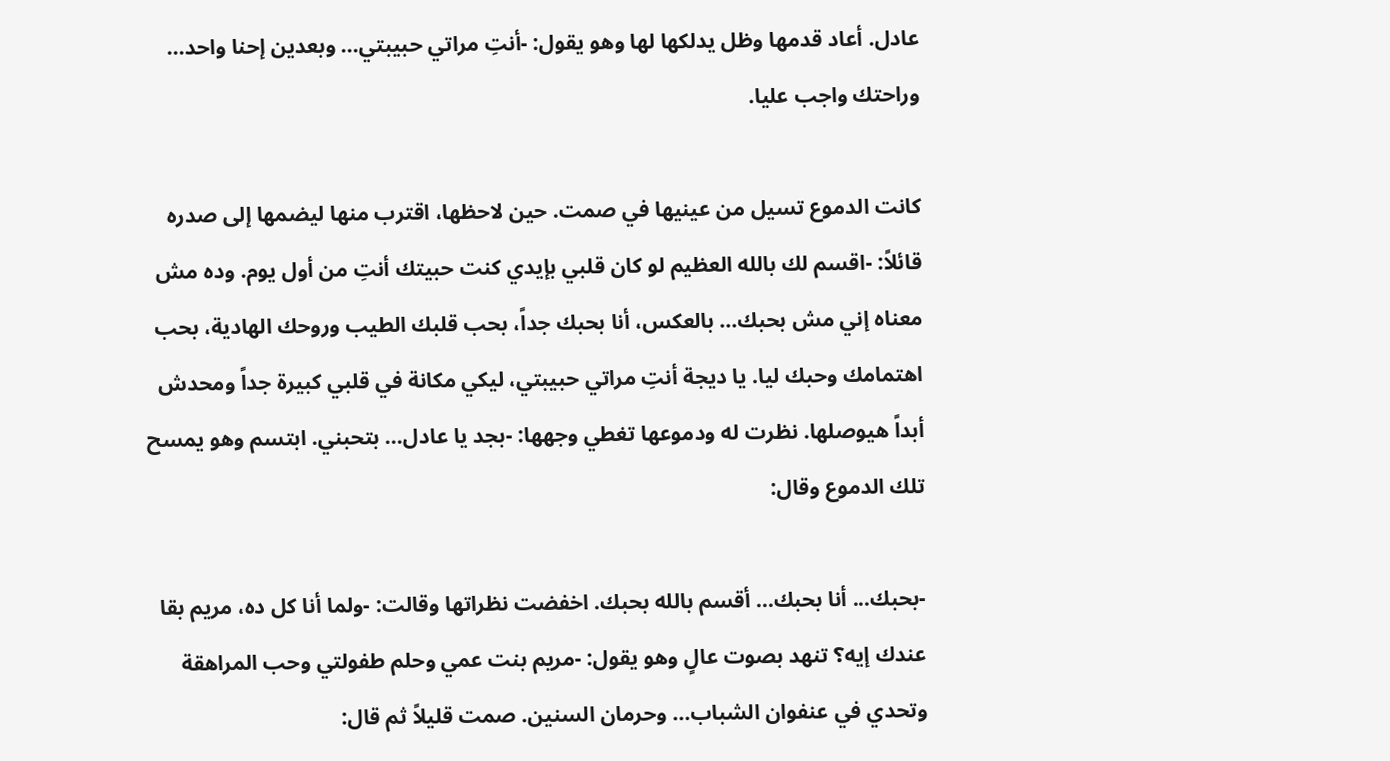عادل. أعاد قدمها وظل يدلكها لها وهو يقول: -أنتِ مراتي حبيبتي... وبعدين إحنا واحد... وراحتك واجب عليا.

كانت الدموع تسيل من عينيها في صمت. حين لاحظها، اقترب منها ليضمها إلى صدره قائلاً: -اقسم لك بالله العظيم لو كان قلبي بإيدي كنت حبيتك أنتِ من أول يوم. وده مش معناه إني مش بحبك... بالعكس، أنا بحبك جداً، بحب قلبك الطيب وروحك الهادية، بحب اهتمامك وحبك ليا. يا ديجة أنتِ مراتي حبيبتي، ليكي مكانة في قلبي كبيرة جداً ومحدش أبداً هيوصلها. نظرت له ودموعها تغطي وجهها: -بجد يا عادل... بتحبني. ابتسم وهو يمسح تلك الدموع وقال:

-بحبك... أنا بحبك... أقسم بالله بحبك. اخفضت نظراتها وقالت: -ولما أنا كل ده، مريم بقا عندك إيه؟ تنهد بصوت عالٍ وهو يقول: -مريم بنت عمي وحلم طفولتي وحب المراهقة وتحدي في عنفوان الشباب... وحرمان السنين. صمت قليلاً ثم قال: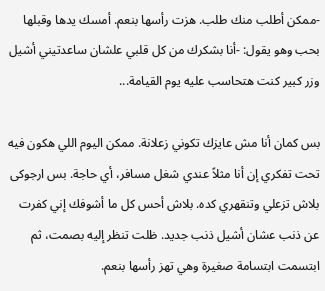-ممكن أطلب منك طلب. هزت رأسها بنعم. أمسك يدها وقبلها بحب وهو يقول: -أنا بشكرك من كل قلبي علشان ساعدتيني أشيل وزر كبير كنت هتحاسب عليه يوم القيامة...

بس كمان أنا مش عايزك تكوني زعلانة. ممكن اليوم اللي هكون فيه تحت تفكري إن أنا مثلاً عندي شغل مسافر، أي حاجة. بس ارجوكى بلاش تزعلي وتنقهري كده. بلاش أحس كل ما أشوفك إني كفرت عن ذنب عشان أشيل ذنب جديد. ظلت تنظر إليه بصمت، ثم ابتسمت ابتسامة صغيرة وهي تهز رأسها بنعم.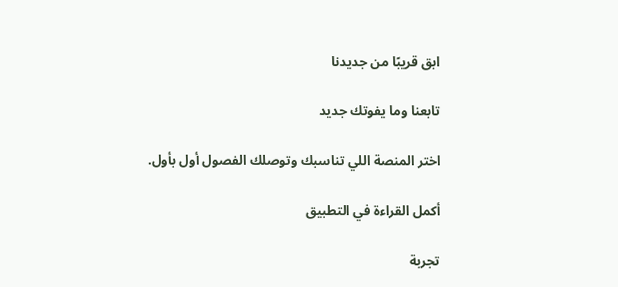ابق قريبًا من جديدنا

تابعنا وما يفوتك جديد

اختر المنصة اللي تناسبك وتوصلك الفصول أول بأول.

أكمل القراءة في التطبيق

تجربة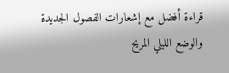قراءة أفضل مع إشعارات الفصول الجديدة والوضع الليلي المريح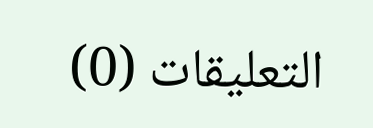التعليقات (0)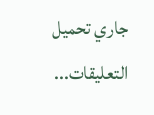جاري تحميل التعليقات...